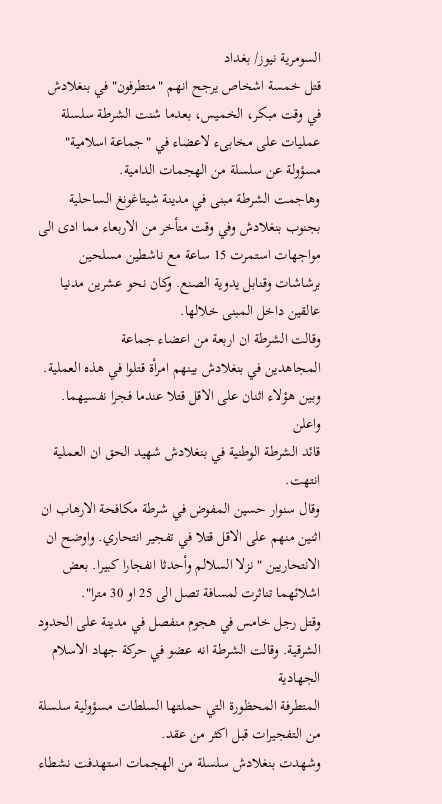السومرية نيوز/ بغداد
قتل خمسة اشخاص يرجح انهم "متطرفون" في بنغلادش في وقت مبكر، الخميس، بعدما شنت الشرطة سلسلة عمليات على مخابىء لاعضاء في "جماعة اسلامية" مسؤولة عن سلسلة من الهجمات الدامية.
وهاجمت الشرطة مبنى في مدينة شيتاغونغ الساحلية بجنوب بنغلادش وفي وقت متأخر من الاربعاء مما ادى الى مواجهات استمرت 15 ساعة مع ناشطين مسلحين برشاشات وقنابل يدوية الصنع. وكان نحو عشرين مدنيا عالقين داخل المبنى خلالها.
وقالت الشرطة ان اربعة من اعضاء جماعة
المجاهدين في بنغلادش بينهم امرأة قتلوا في هذه العملية. وبين هؤلاء اثنان على الاقل قتلا عندما فجرا نفسيهما.
واعلن
قائد الشرطة الوطنية في بنغلادش شهيد الحق ان العملية انتهت.
وقال سنوار حسين المفوض في شرطة مكافحة الارهاب ان اثنين منهم على الاقل قتلا في تفجير انتحاري. واوضح ان الانتحاريين "نزلا السلالم وأحدثا انفجارا كبيرا. بعض اشلائهما تناثرت لمسافة تصل الى 25 او 30 مترا".
وقتل رجل خامس في هجوم منفصل في مدينة على الحدود الشرقية. وقالت الشرطة انه عضو في حركة جهاد الاسلام الجهادية
المتطرفة المحظورة التي حملتها السلطات مسؤولية سلسلة من التفجيرات قبل اكثر من عقد.
وشهدت بنغلادش سلسلة من الهجمات استهدفت نشطاء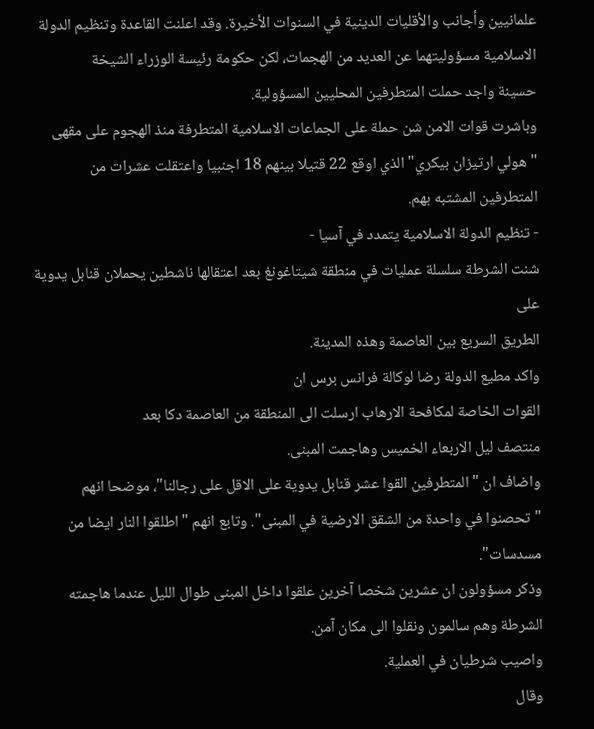علمانيين وأجانب والأقليات الدينية في السنوات الأخيرة. وقد اعلنت القاعدة وتنظيم الدولة الاسلامية مسؤوليتهما عن العديد من الهجمات، لكن حكومة رئيسة الوزراء الشيخة
حسينة واجد حملت المتطرفين المحليين المسؤولية.
وباشرت قوات الامن شن حملة على الجماعات الاسلامية المتطرفة منذ الهجوم على مقهى "هولي ارتيزان بيكري" الذي اوقع 22 قتيلا بينهم 18 اجنبيا واعتقلت عشرات من المتطرفين المشتبه بهم.
- تنظيم الدولة الاسلامية يتمدد في آسيا -
شنت الشرطة سلسلة عمليات في منطقة شيتاغونغ بعد اعتقالها ناشطين يحملان قنابل يدوية على
الطريق السريع بين العاصمة وهذه المدينة.
واكد مطيع الدولة رضا لوكالة فرانس برس ان
القوات الخاصة لمكافحة الارهاب ارسلت الى المنطقة من العاصمة دكا بعد
منتصف ليل الاربعاء الخميس وهاجمت المبنى.
واضاف ان "المتطرفين القوا عشر قنابل يدوية على الاقل على رجالنا"، موضحا انهم "تحصنوا في واحدة من الشقق الارضية في المبنى". وتابع انهم "اطلقوا النار ايضا من مسدسات".
وذكر مسؤولون ان عشرين شخصا آخرين علقوا داخل المبنى طوال الليل عندما هاجمته الشرطة وهم سالمون ونقلوا الى مكان آمن.
واصيب شرطيان في العملية.
وقال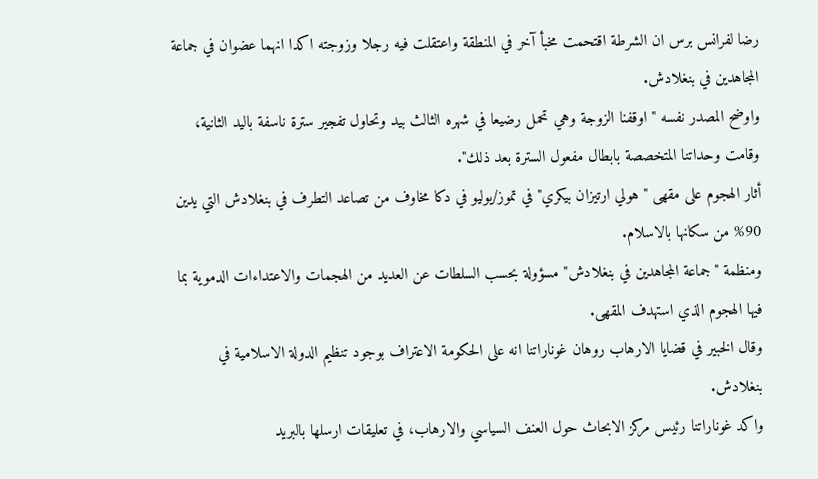رضا لفرانس برس ان الشرطة اقتحمت مخبأ آخر في المنطقة واعتقلت فيه رجلا وزوجته اكدا انهما عضوان في جماعة المجاهدين في بنغلادش.
واوضح المصدر نفسه "اوقفنا الزوجة وهي تحمل رضيعا في شهره الثالث بيد وتحاول تفجير سترة ناسفة باليد الثانية، وقامت وحداتنا المتخصصة بابطال مفعول السترة بعد ذلك".
أثار الهجوم على مقهى "هولي ارتيزان بيكري" في تموز/يوليو في دكا مخاوف من تصاعد التطرف في بنغلادش التي يدين 90% من سكانها بالاسلام.
ومنظمة "جماعة المجاهدين في بنغلادش" مسؤولة بحسب السلطات عن العديد من الهجمات والاعتداءات الدموية بما فيها الهجوم الذي استهدف المقهى.
وقال الخبير في قضايا الارهاب روهان غوناراتنا انه على الحكومة الاعتراف بوجود تنظيم الدولة الاسلامية في بنغلادش.
واكد غوناراتنا رئيس مركز الابحاث حول العنف السياسي والارهاب، في تعليقات ارسلها بالبريد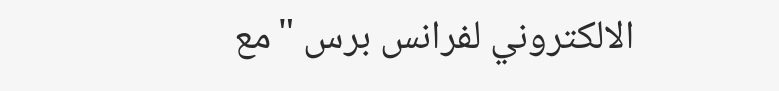الالكتروني لفرانس برس "مع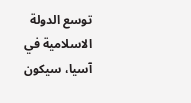توسع الدولة الاسلامية في آسيا، سيكون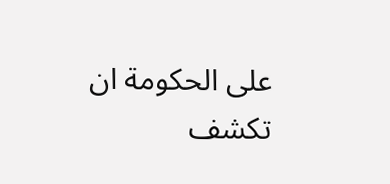على الحكومة ان تكشف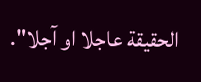الحقيقة عاجلا او آجلا".